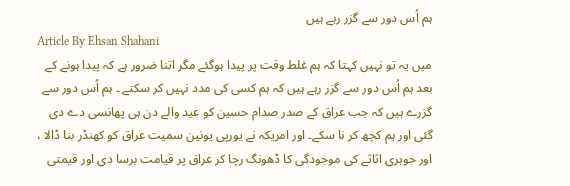ہم اُس دور سے گزر رہے ہیں
Article By Ehsan Shahani
میں یہ تو نہیں کہتا کہ ہم غلط وقت پر پیدا ہوگئے مگر اتنا ضرور ہے کہ پیدا ہونے کے بعد ہم اُس دور سے گزر رہے ہیں کہ ہم کسی کی مدد نہیں کر سکتے ۔ ہم اُس دور سے گزرے ہیں کہ جب عراق کے صدر صدام حسین کو عید والے دن ہی پھانسی دے دی گئی اور ہم کچھ کر نا سکے۔ اور امریکہ نے یورپی یونین سمیت عراق کو کھنڈر بنا ڈالا ، اور جوہری اثاثے کی موجودگی کا ڈھونگ رچا کر عراق پر قیامت برسا دی اور قیمتی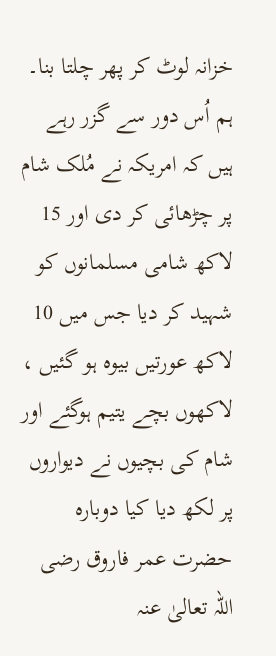خزانہ لوٹ کر پھر چلتا بنا۔
ہم اُس دور سے گزر رہے ہیں کہ امریکہ نے مُلک شام پر چڑھائی کر دی اور 15 لاکھ شامی مسلمانوں کو شہید کر دیا جس میں 10 لاکھ عورتیں بیوہ ہو گئیں ، لاکھوں بچے یتیم ہوگئے اور شام کی بچیوں نے دیواروں پر لکھ دیا کیا دوبارہ حضرت عمر فاروق رضی اللہ تعالیٰ عنہ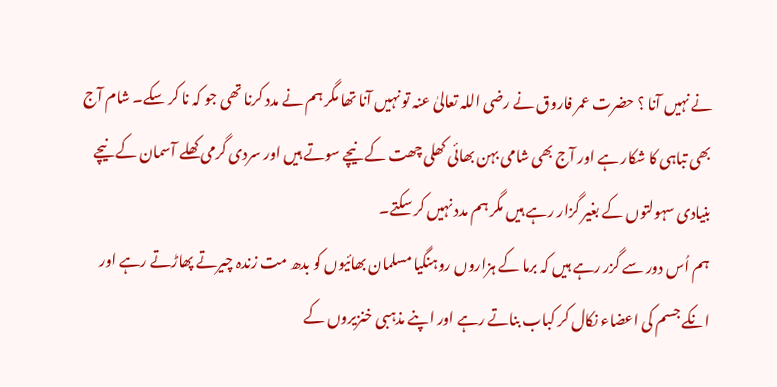نے نہیں آنا ؟ حضرت عمر فاروق نے رضی اللہ تعالیٰ عنہ تو نہیں آنا تھا مگر ہم نے مدد کرنا تھی جو کہ نا کر سکے۔ شام آج بھی تباہی کا شکار ہے اور آج بھی شامی بہن بھائی کھلی چھت کے نیچے سوتے ہیں اور سردی گرمی کھلے آسمان کے نیچے بنیادی سہولتوں کے بغیر گزار رہے ہیں مگر ہم مدد نہیں کر سکتے۔
ہم اُس دور سے گزر رہے ہیں کہ برما کے ہزاروں روہنگیا مسلمان بھائیوں کو بدھ مت زندہ چیرتے پھاڑتے رہے اور انکے جسم کی اعضاء نکال کر کباب بناتے رہے اور اپنے مذہبی خنزیروں کے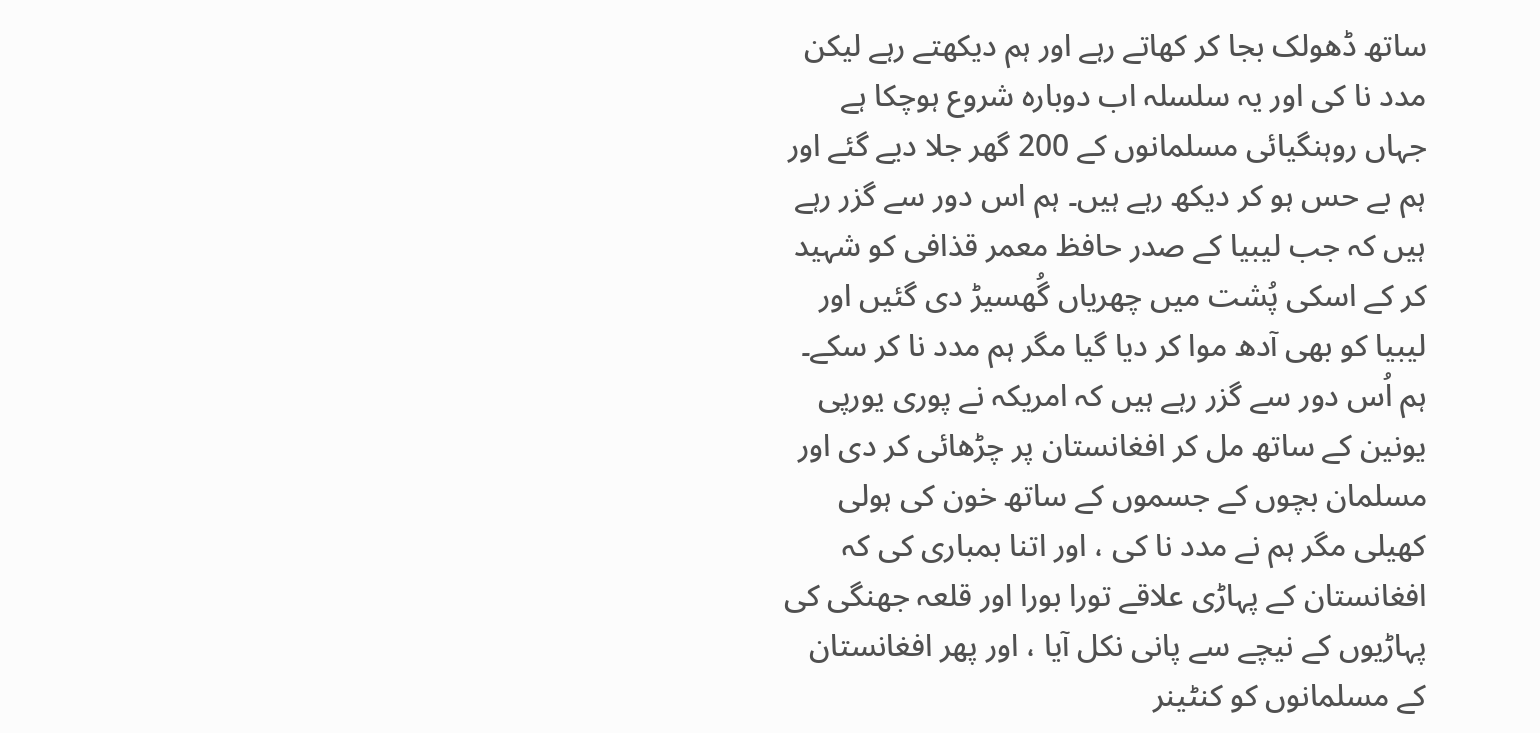ساتھ ڈھولک بجا کر کھاتے رہے اور ہم دیکھتے رہے لیکن مدد نا کی اور یہ سلسلہ اب دوبارہ شروع ہوچکا ہے جہاں روہنگیائی مسلمانوں کے 200 گھر جلا دیے گئے اور ہم بے حس ہو کر دیکھ رہے ہیں۔ ہم اس دور سے گزر رہے ہیں کہ جب لیبیا کے صدر حافظ معمر قذافی کو شہید کر کے اسکی پُشت میں چھریاں گُھسیڑ دی گئیں اور لیبیا کو بھی آدھ موا کر دیا گیا مگر ہم مدد نا کر سکے۔
ہم اُس دور سے گزر رہے ہیں کہ امریکہ نے پوری یورپی یونین کے ساتھ مل کر افغانستان پر چڑھائی کر دی اور مسلمان بچوں کے جسموں کے ساتھ خون کی ہولی کھیلی مگر ہم نے مدد نا کی ، اور اتنا بمباری کی کہ افغانستان کے پہاڑی علاقے تورا بورا اور قلعہ جھنگی کی پہاڑیوں کے نیچے سے پانی نکل آیا ، اور پھر افغانستان کے مسلمانوں کو کنٹینر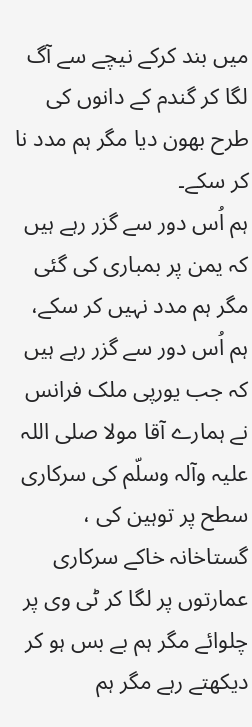میں بند کرکے نیچے سے آگ لگا کر گندم کے دانوں کی طرح بھون دیا مگر ہم مدد نا کر سکے۔
ہم اُس دور سے گزر رہے ہیں کہ یمن پر بمباری کی گئی مگر ہم مدد نہیں کر سکے، ہم اُس دور سے گزر رہے ہیں کہ جب یورپی ملک فرانس نے ہمارے آقا مولا صلی اللہ علیہ وآلہ وسلّم کی سرکاری سطح پر توہین کی ، گستاخانہ خاکے سرکاری عمارتوں پر لگا کر ٹی وی پر چلوائے مگر ہم بے بس ہو کر دیکھتے رہے مگر ہم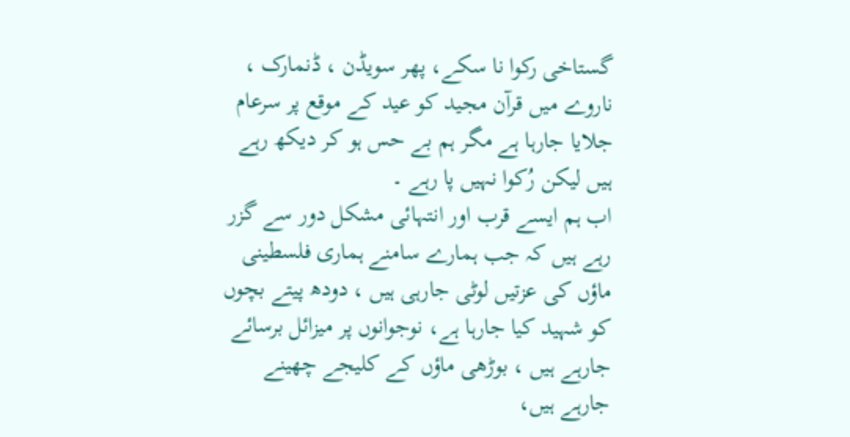گستاخی رکوا نا سکے، پھر سویڈن ، ڈنمارک ، ناروے میں قرآن مجید کو عید کے موقع پر سرعام جلایا جارہا ہے مگر ہم بے حس ہو کر دیکھ رہے ہیں لیکن رُکوا نہیں پا رہے ۔
اب ہم ایسے قرب اور انتہائی مشکل دور سے گزر رہے ہیں کہ جب ہمارے سامنے ہماری فلسطینی ماؤں کی عزتیں لوٹی جارہی ہیں ، دودھ پیتے بچوں کو شہید کیا جارہا ہے، نوجوانوں پر میزائل برسائے جارہے ہیں ، بوڑھی ماؤں کے کلیجے چھینے جارہے ہیں،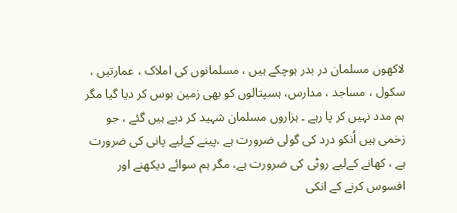لاکھوں مسلمان در بدر ہوچکے ہیں ، مسلمانوں کی املاک ، عمارتیں ، سکول ، مساجد ، مدارس، ہسپتالوں کو بھی زمین بوس کر دیا گیا مگر ہم مدد نہیں کر پا رہے ۔ ہزاروں مسلمان شہید کر دیے ہیں گئے ، جو زخمی ہیں اُنکو درد کی گولی ضرورت ہے ،پینے کےلیے پانی کی ضرورت ہے ، کھانے کےلیے روٹی کی ضرورت ہے، مگر ہم سوائے دیکھنے اور افسوس کرنے کے انکی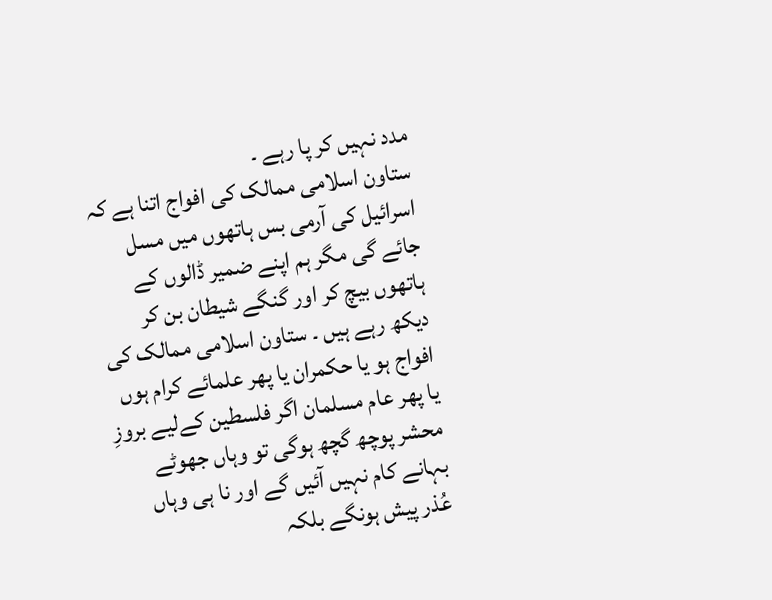مدد نہیں کر پا رہے ۔
ستاون اسلامی ممالک کی افواج اتنا ہے کہ اسرائیل کی آرمی بس ہاتھوں میں مسل جائے گی مگر ہم اپنے ضمیر ڈالوں کے ہاتھوں بیچ کر اور گنگے شیطان بن کر دیکھ رہے ہیں ۔ ستاون اسلامی ممالک کی افواج ہو یا حکمران یا پھر علمائے کرام ہوں یا پھر عام مسلمان اگر فلسطین کےلیے بروزِ محشر پوچھ گچھ ہوگی تو وہاں جھوٹے بہانے کام نہیں آئیں گے اور نا ہی وہاں عُذر پیش ہونگے بلکہ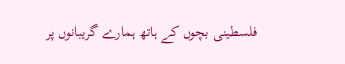فلسطینی بچوں کے ہاتھ ہمارے گریبانوں پر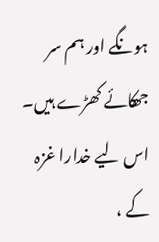ہونگے اور ہم سر جھکائے کھڑے ہیں۔ اس لیے خدارا غزہ کے ،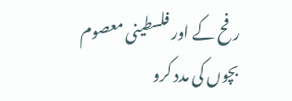رفح کے اور فلسطینی معصوم بچوں کی مدد کرو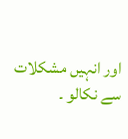اور انہیں مشکلات سے نکالو ۔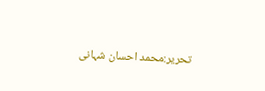تحریر:محمد احسان شہانی